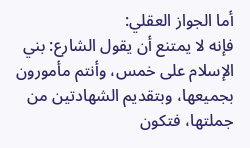أما الجواز العقلي:
فإنه لا يمتنع أن يقول الشارع: بني الإسلام على خمس، وأنتم مأمورون بجميعها، وبتقديم الشهادتين من جملتها، فتكون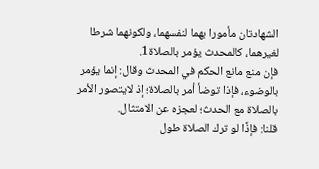الشهادتان مأمورا بهما لنفسهما، ولكونهما شرطا لغيرهما، كالمحدث يؤمر بالصلاة1.
فإن منع مانع الحكم في المحدث وقال: إنما يؤمر بالوضوء، فإذا توضأ أمر بالصلاة؛ إذ لايتصور الأمر بالصلاة مع الحدث؛ لعجزه عن الامتثال.
قلنا: فإذًا لو ترك الصلاة طول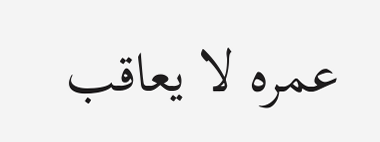عمره لا يعاقب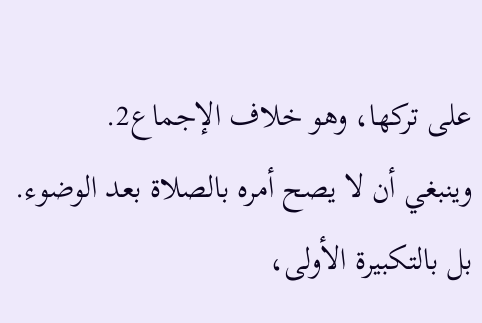على تركها، وهو خلاف الإجماع2.
وينبغي أن لا يصح أمره بالصلاة بعد الوضوء. بل بالتكبيرة الأولى،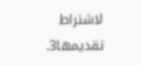لاشتراط تقديمها3.